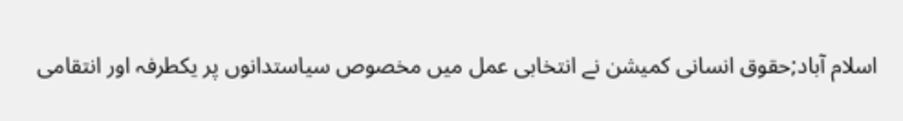اسلام آباد;حقوق انسانی کمیشن نے انتخابی عمل میں مخصوص سیاستدانوں پر یکطرفہ اور انتقامی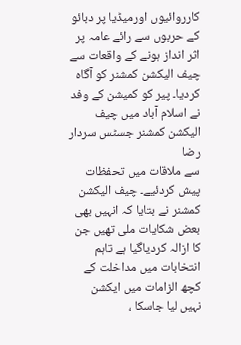کارروائیوں اورمیڈیا پر دبائو کے حربوں سے رائے عامہ پر اثر انداز ہونے کے واقعات سے چیف الیکشن کمشنر کو آگاہ کردیا۔ پیر کو کمیشن کے وفد نے اسلام آباد میں چیف الیکشن کمشنر جسٹس سردار رضا
سے ملاقات میں تحفظات پیش کردئیے۔ چیف الیکشن کمشنر نے بتایا کہ انہیں بھی بعض شکایات ملی تھیں جن کا ازالہ کردیاگیا ہے تاہم انتخابات میں مداخلت کے کچھ الزامات میں ایکشن نہیں لیا جاسکا ،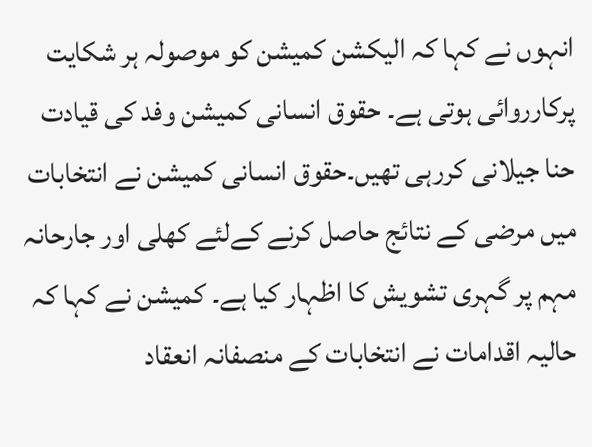انہوں نے کہا کہ الیکشن کمیشن کو موصولہ ہر شکایت پرکارروائی ہوتی ہے۔ حقوق انسانی کمیشن وفد کی قیادت حنا جیلانی کررہی تھیں۔حقوق انسانی کمیشن نے انتخابات میں مرضی کے نتائج حاصل کرنے کےلئے کھلی اور جارحانہ مہم پر گہری تشویش کا اظہار کیا ہے۔ کمیشن نے کہا کہ حالیہ اقدامات نے انتخابات کے منصفانہ انعقاد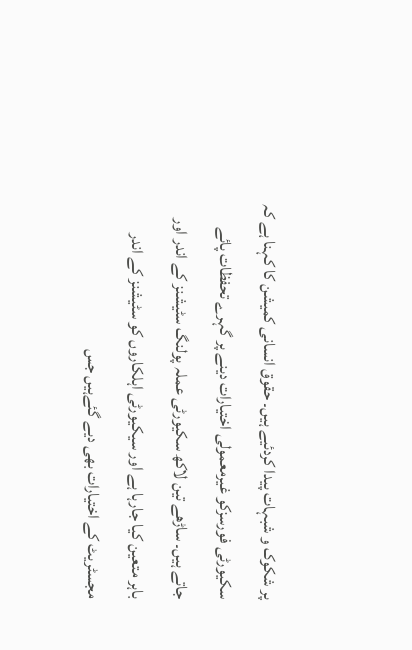پر شکوک و شبہات پیدا کردئیے ہیں۔ حقوق انسانی کمیشن کا کہنا ہے کہ سکیورٹی فورسزکو غیرمعمولی اختیارات دینے پر گہرے تحفظات پائے جاتے ہیں۔ ساڑھے تین لاکھ سکیورٹی عملہ پولنگ سٹیشنز کے اندر اور باہر متعین کیا جارہا ہے اور سیکیورٹی اہلکاروں کو سٹیشنز کے اندر مجسٹریٹ کے اختیارات بھی دیے گئےہیں جس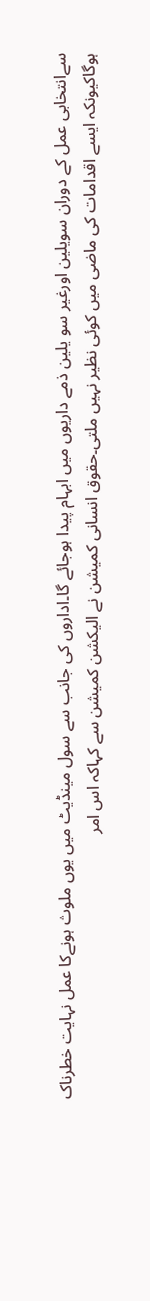سےانتخابی عمل کے دوران سویلین اورغیر سو یلین ذمے داریوں میں ابہام پیدا ہوجائے گا۔اداروں کی جانب سے سول مینڈیٹ میں یوں ملوث ہونےکا عمل نہایت خطرناک ہوگاکیونکہ ایسے اقدامات کی ماضی میں کوئی نظیر نہیں ملتی۔حقوق انسانی کمیشن نے الیکشن کمیشن سے کہاکہ اس امر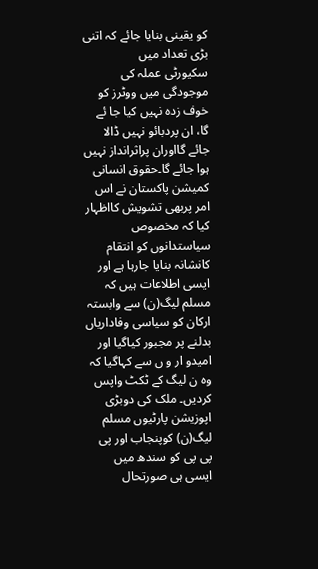کو یقینی بنایا جائے کہ اتنی بڑی تعداد میں
سکیورٹی عملہ کی موجودگی میں ووٹرز کو خوف زدہ نہیں کیا جا ئے گا، ان پردبائو نہیں ڈالا جائے گااوران پراثرانداز نہیں ہوا جائے گا۔حقوق انسانی کمیشن پاکستان نے اس امر پربھی تشویش کااظہار کیا کہ مخصوص سیاستدانوں کو انتقام کانشانہ بنایا جارہا ہے اور ایسی اطلاعات ہیں کہ مسلم لیگ(ن) سے وابستہ ارکان کو سیاسی وفاداریاں بدلنے پر مجبور کیاگیا اور امیدو ار و ں سے کہاگیا کہ وہ ن لیگ کے ٹکٹ واپس کردیں۔ ملک کی دوبڑی اپوزیشن پارٹیوں مسلم لیگ(ن) کوپنجاب اور پی پی پی کو سندھ میں ایسی ہی صورتحال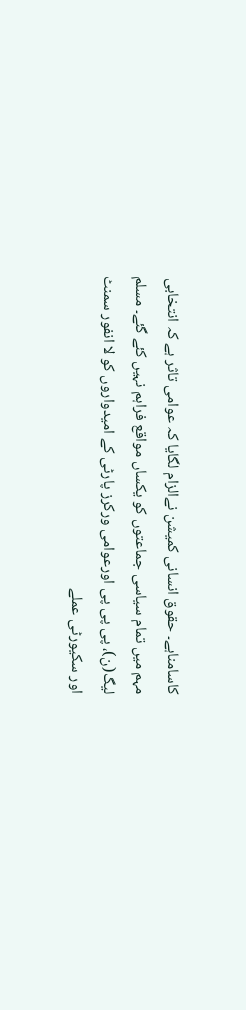کاسامناہے۔ حقوق انسانی کمیشن نےالزام لگایا کہ عوامی تاثر ہے کہ انتخابی مہم میں تمام سیاسی جماعتوں کو یکساں مواقع فراہم نہیں کئے گئے۔ مسلم لیگ(ن)، پی پی پی اورعوامی ورکرز پارٹی کے امیدواروں کو لا انفور سمنٹ اور سکیورٹی عملے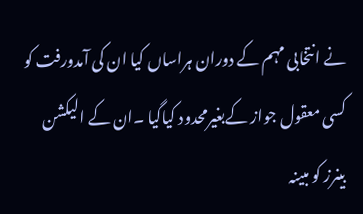نے انتخابی مہم کے دوران ہراساں کیا ان کی آمدورفت کو کسی معقول جواز کےبغیرمحدود کیاگیا ۔ان کے الیکشن بینرز کو مبینہ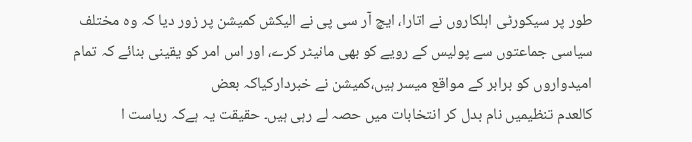طور پر سیکورٹی اہلکاروں نے اتارا، ایچ آر سی پی نے الیکش کمیشن پر زور دیا کہ وہ مختلف سیاسی جماعتوں سے پولیس کے رویے کو بھی مانیٹر کرے، اور اس امر کو یقینی بنائے کہ تمام امیدواروں کو برابر کے مواقع میسر ہیں،کمیشن نے خبردارکیاکہ بعض
کالعدم تنظیمیں نام بدل کر انتخابات میں حصہ لے رہی ہیں۔ حقیقت یہ ہےکہ ریاست ا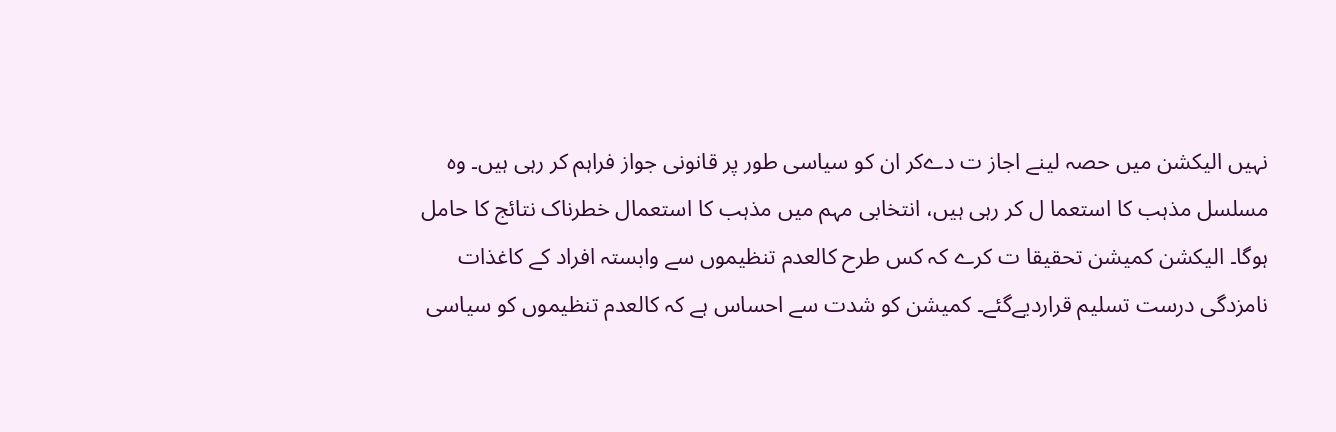نہیں الیکشن میں حصہ لینے اجاز ت دےکر ان کو سیاسی طور پر قانونی جواز فراہم کر رہی ہیں۔ وہ مسلسل مذہب کا استعما ل کر رہی ہیں، انتخابی مہم میں مذہب کا استعمال خطرناک نتائج کا حامل ہوگا۔ الیکشن کمیشن تحقیقا ت کرے کہ کس طرح کالعدم تنظیموں سے وابستہ افراد کے کاغذات نامزدگی درست تسلیم قراردیےگئے۔ کمیشن کو شدت سے احساس ہے کہ کالعدم تنظیموں کو سیاسی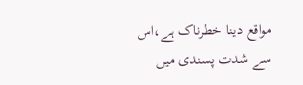مواقع دینا خطرناک ہے،اس سے شدت پسندی میں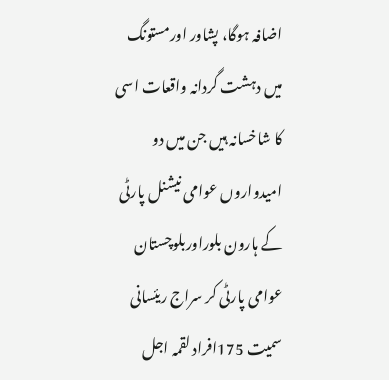اضافہ ہوگا، پشاور اورمستونگ میں دہشت گردانہ واقعات اسی کا شاخسانہ ہیں جن میں دو امیدواروں عوامی نیشنل پارٹی کے ہارون بلوراوربلوچستان عوامی پارٹی کر سراج ریئسانی سمیت 175افراد لقمہ اجل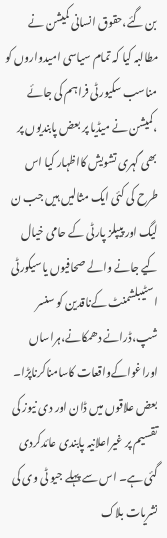بن گئے،حقوق انسانی کمیشن نے مطالبہ کیا کہ تمام سیاسی امیدواروں کو مناسب سکیورٹی فراہم کی جائے ،کمیشن نے میڈیا پر بعض پابندیوں پر بھی گہری تشویش کااظہار کیا اس طرح کی کئی ایک مثالیں ہیں جب ن لیگ اور پیپلز پارٹی کے حامی خیال کیے جانے والے صحافیوں یاسیکورٹی اسٹیبلشمنٹ کےناقدین کو سنسر شپ،ڈرانے دھمکانے،ہراساں اوراغواکےواقعات کاسامناکرناپڑا۔ بعض علاقوں میں ڈان اور دی نیوز کی تقسیم پر غیراعلانیہ پابندی عائدکردی گئی ہے۔ اس سے پہلے جیو ٹی وی کی نشریات بلاک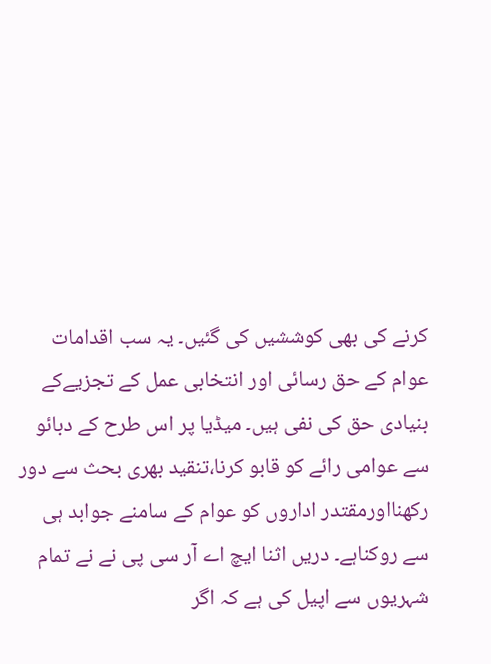کرنے کی بھی کوششیں کی گئیں۔ یہ سب اقدامات عوام کے حق رسائی اور انتخابی عمل کے تجزیےکے بنیادی حق کی نفی ہیں۔ میڈیا پر اس طرح کے دبائو سے عوامی رائے کو قابو کرنا،تنقید بھری بحث سے دور رکھنااورمقتدر اداروں کو عوام کے سامنے جوابد ہی سے روکناہے۔ دریں اثنا ایچ اے آر سی پی نے نے تمام شہریوں سے اپیل کی ہے کہ اگر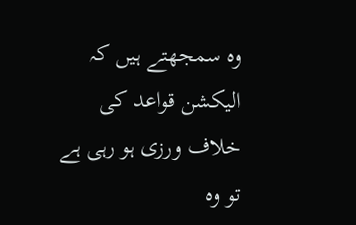وہ سمجھتے ہیں کہ الیکشن قواعد کی خلاف ورزی ہو رہی ہے تو وہ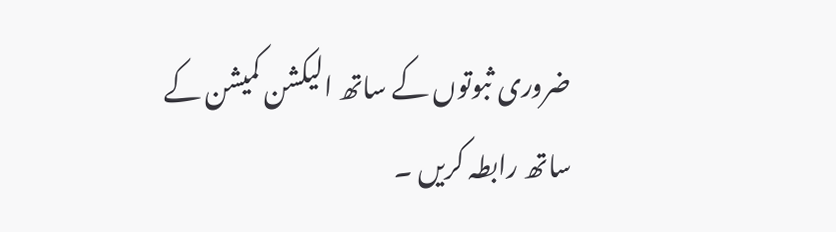ضروری ثبوتوں کے ساتھ الیکشن کمیشن کے ساتھ رابطہ کریں ۔